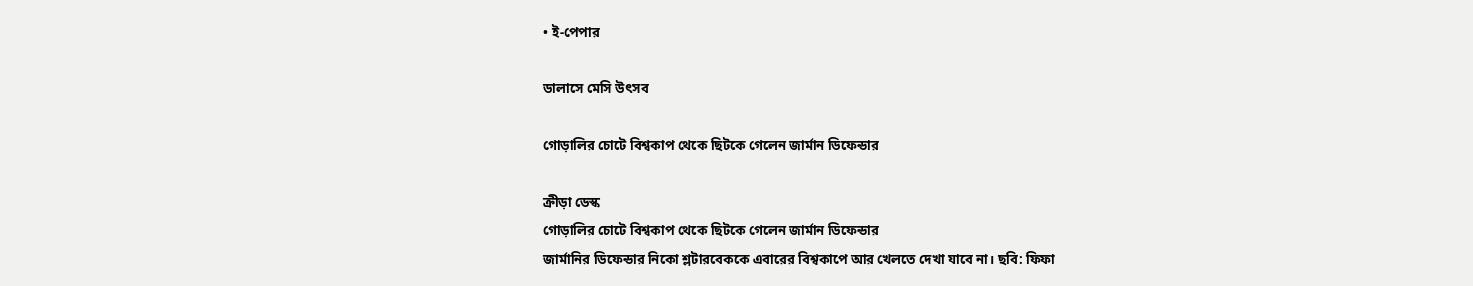• ই-পেপার

ডালাসে মেসি উৎসব

গোড়ালির চোটে বিশ্বকাপ থেকে ছিটকে গেলেন জার্মান ডিফেন্ডার

ক্রীড়া ডেস্ক
গোড়ালির চোটে বিশ্বকাপ থেকে ছিটকে গেলেন জার্মান ডিফেন্ডার
জার্মানির ডিফেন্ডার নিকো শ্লটারবেককে এবারের বিশ্বকাপে আর খেলতে দেখা যাবে না। ছবি: ফিফা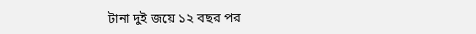টানা দুই জয়ে ১২ বছর পর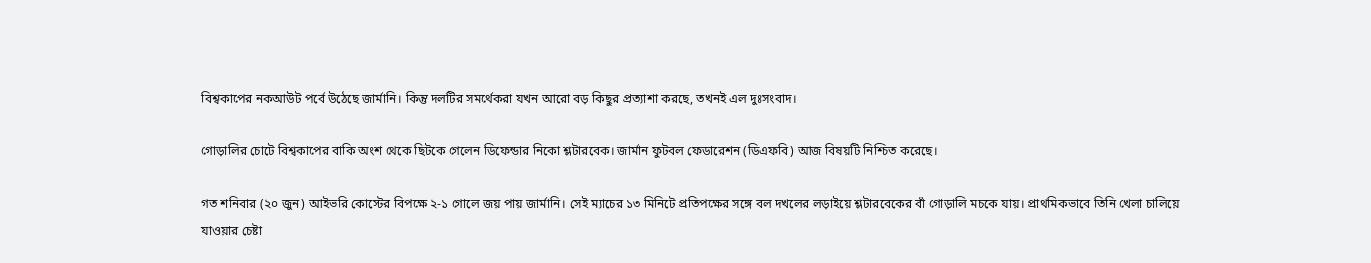বিশ্বকাপের নকআউট পর্বে উঠেছে জার্মানি। কিন্তু দলটির সমর্থেকরা যখন আরো বড় কিছুর প্রত্যাশা করছে, তখনই এল দুঃসংবাদ।

গোড়ালির চোটে বিশ্বকাপের বাকি অংশ থেকে ছিটকে গেলেন ডিফেন্ডার নিকো শ্লটারবেক। জার্মান ফুটবল ফেডারেশন (ডিএফবি) আজ বিষয়টি নিশ্চিত করেছে।

গত শনিবার (২০ জুন) আইভরি কোস্টের বিপক্ষে ২-১ গোলে জয় পায় জার্মানি। সেই ম্যাচের ১৩ মিনিটে প্রতিপক্ষের সঙ্গে বল দখলের লড়াইয়ে শ্লটারবেকের বাঁ গোড়ালি মচকে যায়। প্রাথমিকভাবে তিনি খেলা চালিয়ে যাওয়ার চেষ্টা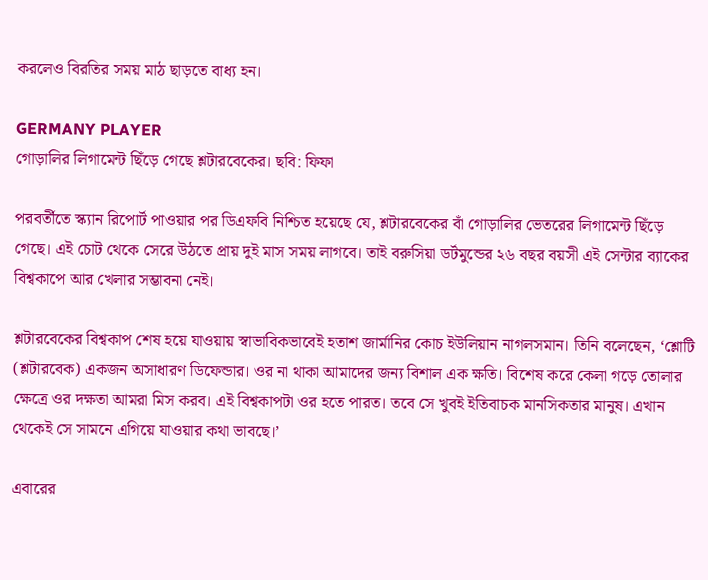করলেও বিরতির সময় মাঠ ছাড়তে বাধ্য হন।

GERMANY PLAYER
গোড়ালির লিগামেন্ট ছিঁড়ে গেছে শ্লটারবেকের। ছবি: ফিফা

পরবর্তীতে স্ক্যান রিপোর্ট পাওয়ার পর ডিএফবি নিশ্চিত হয়েছে যে, শ্লটারবেকের বাঁ গোড়ালির ভেতরের লিগামেন্ট ছিঁড়ে গেছে। এই চোট থেকে সেরে উঠতে প্রায় দুই মাস সময় লাগবে। তাই বরুসিয়া ডর্টমুন্ডের ২৬ বছর বয়সী এই সেন্টার ব্যাকের বিশ্বকাপে আর খেলার সম্ভাবনা নেই।

শ্লটারবেকের বিশ্বকাপ শেষ হয়ে যাওয়ায় স্বাভাবিকভাবেই হতাশ জার্মানির কোচ ইউলিয়ান নাগলসমান। তিনি বলেছেন, ‘শ্লোটি (শ্লটারবেক) একজন অসাধারণ ডিফেন্ডার। ওর না থাকা আমাদের জন্য বিশাল এক ক্ষতি। বিশেষ করে কেলা গড়ে তোলার ক্ষেত্রে ওর দক্ষতা আমরা মিস করব। এই বিশ্বকাপটা ওর হতে পারত। তবে সে খুবই ইতিবাচক মানসিকতার মানুষ। এখান থেকেই সে সামনে এগিয়ে যাওয়ার কথা ভাবছে।’

এবারের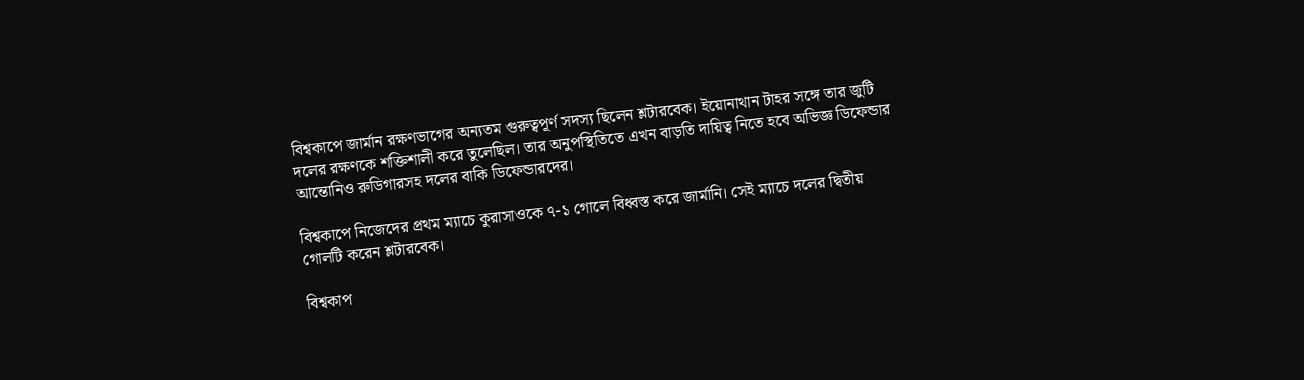বিশ্বকাপে জার্মান রক্ষণভাগের অন্যতম গুরুত্বপূর্ণ সদস্য ছিলেন শ্লটারবেক। ইয়োনাথান টাহর সঙ্গে তার জুটি দলের রক্ষণকে শক্তিশালী করে তুলেছিল। তার অনুপস্থিতিতে এখন বাড়তি দায়িত্ব নিতে হবে অভিজ্ঞ ডিফেন্ডার আন্তোনিও রুডিগারসহ দলের বাকি ডিফেন্ডারদের।

বিশ্বকাপে নিজেদের প্রথম ম্যাচে কুরাসাওকে ৭-১ গোলে বিধ্বস্ত করে জার্মানি। সেই ম্যাচে দলের দ্বিতীয় গোলটি করেন শ্লটারবেক।

বিশ্বকাপ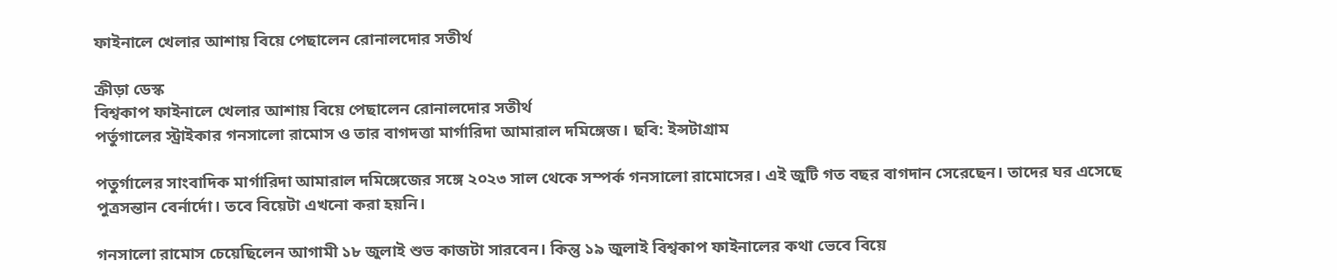ফাইনালে খেলার আশায় বিয়ে পেছালেন রোনালদোর সতীর্থ

ক্রীড়া ডেস্ক
বিশ্বকাপ ফাইনালে খেলার আশায় বিয়ে পেছালেন রোনালদোর সতীর্থ
পর্তুগালের স্ট্রাইকার গনসালো রামোস ও তার বাগদত্তা মার্গারিদা আমারাল দমিঙ্গেজ। ছবি: ইন্সটাগ্রাম

পতুর্গালের সাংবাদিক মার্গারিদা আমারাল দমিঙ্গেজের সঙ্গে ২০২৩ সাল থেকে সম্পর্ক গনসালো রামোসের। এই জুটি গত বছর বাগদান সেরেছেন। তাদের ঘর এসেছে পুত্রসন্তান বের্নার্দো। তবে বিয়েটা এখনো করা হয়নি।

গনসালো রামোস চেয়েছিলেন আগামী ১৮ জুলাই শুভ কাজটা সারবেন। কিন্তু ১৯ জুলাই বিশ্বকাপ ফাইনালের কথা ভেবে বিয়ে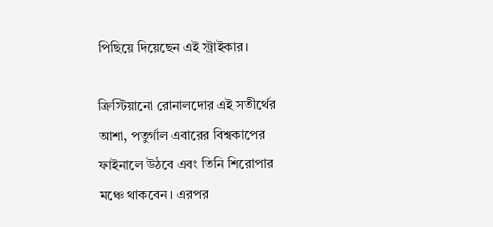পিছিয়ে দিয়েছেন এই স্ট্রাইকার।

ক্রিস্টিয়ানো রোনালদোর এই সতীর্থের আশা, পতুর্গাল এবারের বিশ্বকাপের ফাইনালে উঠবে এবং তিনি শিরোপার মঞ্চে থাকবেন। এরপর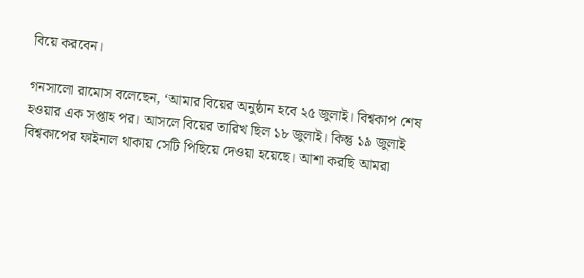বিয়ে করবেন।

গনসালো রামোস বলেছেন, ‘আমার বিয়ের অনুষ্ঠান হবে ২৫ জুলাই। বিশ্বকাপ শেষ হওয়ার এক সপ্তাহ পর। আসলে বিয়ের তারিখ ছিল ১৮ জুলাই। কিন্তু ১৯ জুলাই বিশ্বকাপের ফাইনাল থাকায় সেটি পিছিয়ে দেওয়া হয়েছে। আশা করছি আমরা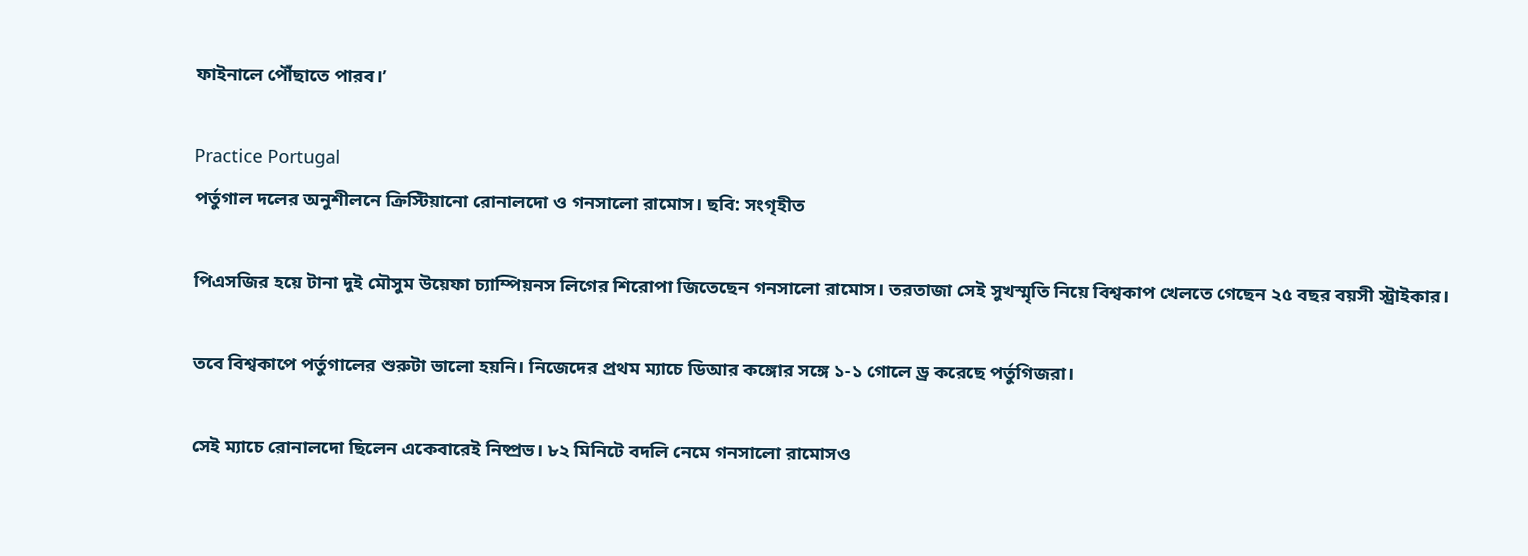ফাইনালে পৌঁছাতে পারব।’

Practice Portugal
পর্তুগাল দলের অনুশীলনে ক্রিস্টিয়ানো রোনালদো ও গনসালো রামোস। ছবি: সংগৃহীত

পিএসজির হয়ে টানা দুই মৌসুম উয়েফা চ্যাম্পিয়নস লিগের শিরোপা জিতেছেন গনসালো রামোস। তরতাজা সেই সুখস্মৃতি নিয়ে বিশ্বকাপ খেলতে গেছেন ২৫ বছর বয়সী স্ট্রাইকার।

তবে বিশ্বকাপে পর্তুগালের শুরুটা ভালো হয়নি। নিজেদের প্রথম ম্যাচে ডিআর কঙ্গোর সঙ্গে ১-১ গোলে ড্র করেছে পর্তুগিজরা।

সেই ম্যাচে রোনালদো ছিলেন একেবারেই নিষ্প্রভ। ৮২ মিনিটে বদলি নেমে গনসালো রামোসও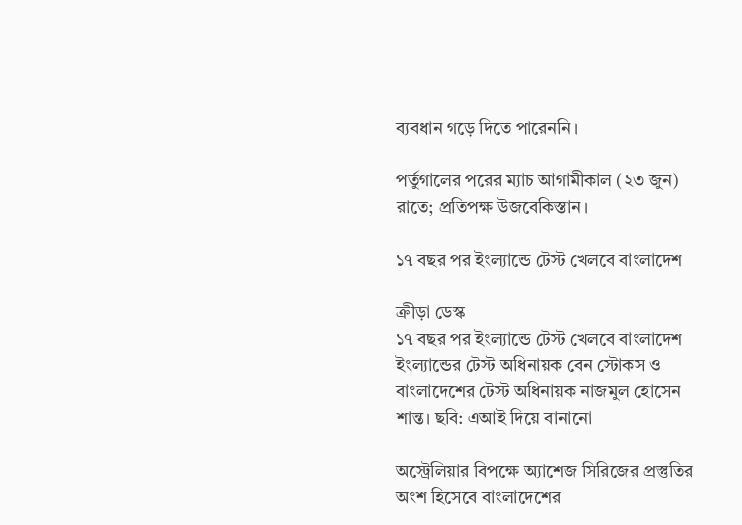ব্যবধান গড়ে দিতে পারেননি।

পর্তুগালের পরের ম্যাচ আগামীকাল (২৩ জুন) রাতে; প্রতিপক্ষ উজবেকিস্তান।

১৭ বছর পর ইংল্যান্ডে টেস্ট খেলবে বাংলাদেশ

ক্রীড়া ডেস্ক
১৭ বছর পর ইংল্যান্ডে টেস্ট খেলবে বাংলাদেশ
ইংল্যান্ডের টেস্ট অধিনায়ক বেন স্টোকস ও বাংলাদেশের টেস্ট অধিনায়ক নাজমুল হোসেন শান্ত। ছবি: এআই দিয়ে বানানো

অস্ট্রেলিয়ার বিপক্ষে অ্যাশেজ সিরিজের প্রস্তুতির অংশ হিসেবে বাংলাদেশের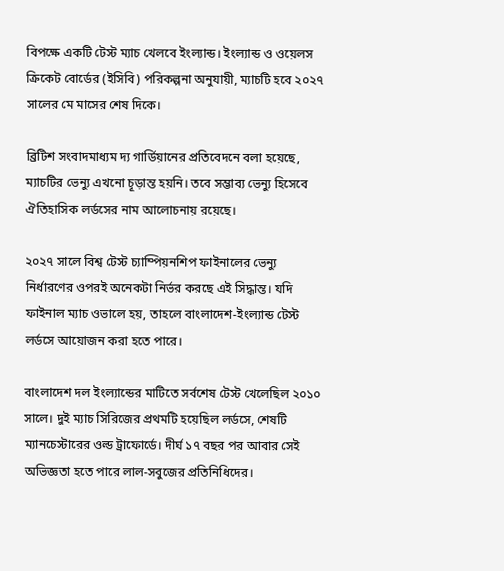বিপক্ষে একটি টেস্ট ম্যাচ খেলবে ইংল্যান্ড। ইংল্যান্ড ও ওয়েলস ক্রিকেট বোর্ডের (ইসিবি) পরিকল্পনা অনুযায়ী, ম্যাচটি হবে ২০২৭ সালের মে মাসের শেষ দিকে।

ব্রিটিশ সংবাদমাধ্যম দ্য গার্ডিয়ানের প্রতিবেদনে বলা হয়েছে, ম্যাচটির ভেন্যু এখনো চূড়ান্ত হয়নি। তবে সম্ভাব্য ভেন্যু হিসেবে ঐতিহাসিক লর্ডসের নাম আলোচনায় রয়েছে।

২০২৭ সালে বিশ্ব টেস্ট চ্যাম্পিয়নশিপ ফাইনালের ভেন্যু নির্ধারণের ওপরই অনেকটা নির্ভর করছে এই সিদ্ধান্ত। যদি ফাইনাল ম্যাচ ওভালে হয়, তাহলে বাংলাদেশ-ইংল্যান্ড টেস্ট লর্ডসে আয়োজন করা হতে পারে।

বাংলাদেশ দল ইংল্যান্ডের মাটিতে সর্বশেষ টেস্ট খেলেছিল ২০১০ সালে। দুই ম্যাচ সিরিজের প্রথমটি হয়েছিল লর্ডসে, শেষটি ম্যানচেস্টারের ওল্ড ট্রাফোর্ডে। দীর্ঘ ১৭ বছর পর আবার সেই অভিজ্ঞতা হতে পারে লাল-সবুজের প্রতিনিধিদের।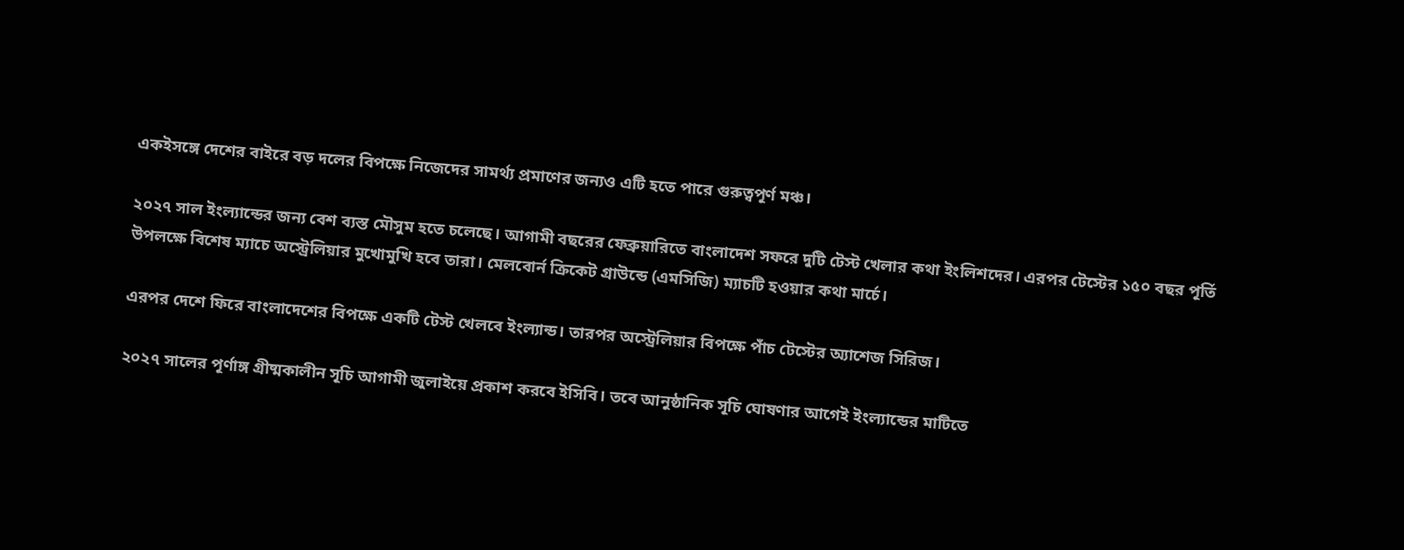একইসঙ্গে দেশের বাইরে বড় দলের বিপক্ষে নিজেদের সামর্থ্য প্রমাণের জন্যও এটি হতে পারে গুরুত্বপূর্ণ মঞ্চ।

২০২৭ সাল ইংল্যান্ডের জন্য বেশ ব্যস্ত মৌসুম হতে চলেছে। আগামী বছরের ফেব্রুয়ারিতে বাংলাদেশ সফরে দুটি টেস্ট খেলার কথা ইংলিশদের। এরপর টেস্টের ১৫০ বছর পূর্তি উপলক্ষে বিশেষ ম্যাচে অস্ট্রেলিয়ার মুখোমুখি হবে তারা। মেলবোর্ন ক্রিকেট গ্রাউন্ডে (এমসিজি) ম্যাচটি হওয়ার কথা মার্চে।

এরপর দেশে ফিরে বাংলাদেশের বিপক্ষে একটি টেস্ট খেলবে ইংল্যান্ড। তারপর অস্ট্রেলিয়ার বিপক্ষে পাঁচ টেস্টের অ্যাশেজ সিরিজ।

২০২৭ সালের পূর্ণাঙ্গ গ্রীষ্মকালীন সূচি আগামী জুলাইয়ে প্রকাশ করবে ইসিবি। তবে আনুষ্ঠানিক সূচি ঘোষণার আগেই ইংল্যান্ডের মাটিতে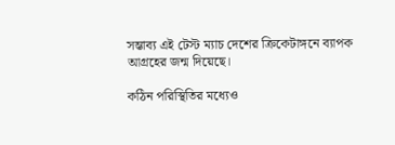সম্ভাব্য এই টেস্ট ম্যাচ দেশের ক্রিকেটাঙ্গনে ব্যাপক আগ্রহের জন্ম দিয়েছে।

কঠিন পরিস্থিতির মধ্যেও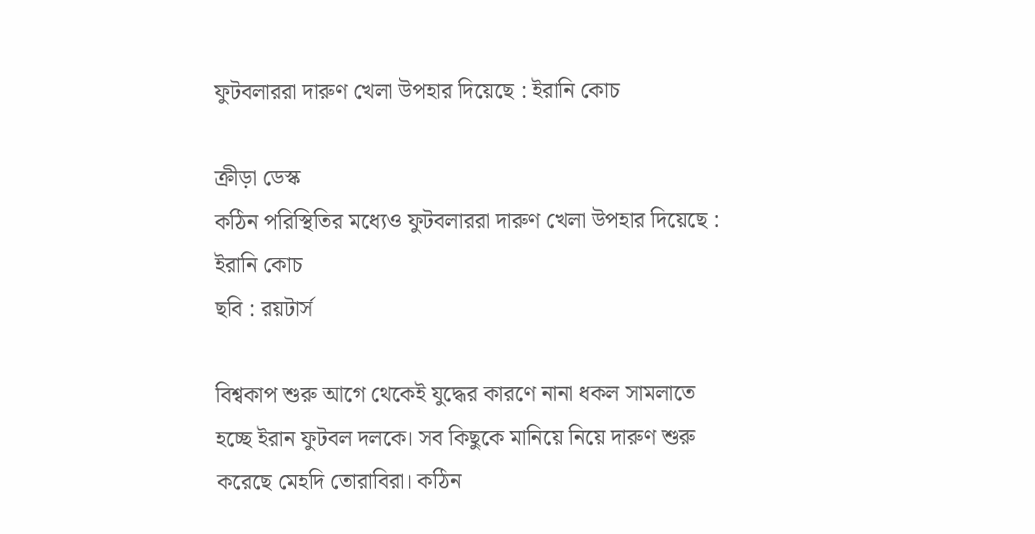ফুটবলাররা দারুণ খেলা উপহার দিয়েছে : ইরানি কোচ

ক্রীড়া ডেস্ক
কঠিন পরিস্থিতির মধ্যেও ফুটবলাররা দারুণ খেলা উপহার দিয়েছে : ইরানি কোচ
ছবি : রয়টার্স

বিশ্বকাপ শুরু আগে থেকেই যুদ্ধের কারণে নানা ধকল সামলাতে হচ্ছে ইরান ফুটবল দলকে। সব কিছুকে মানিয়ে নিয়ে দারুণ শুরু করেছে মেহদি তোরাবিরা। কঠিন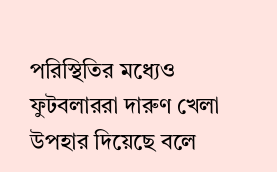পরিস্থিতির মধ্যেও ফুটবলাররা দারুণ খেলা উপহার দিয়েছে বলে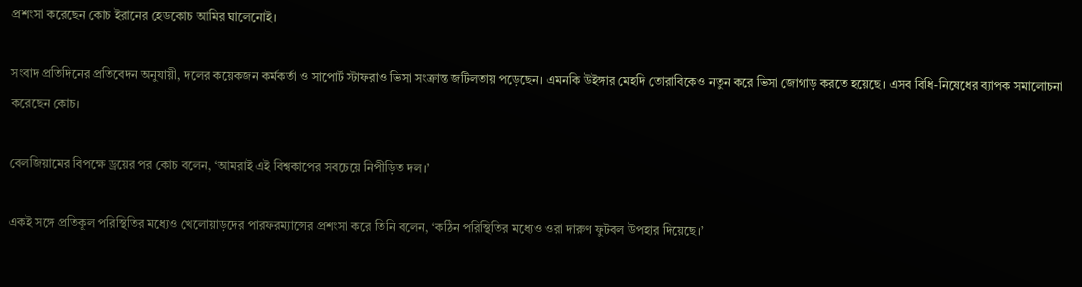প্রশংসা করেছেন কোচ ইরানের হেডকোচ আমির ঘালেনোই।

সংবাদ প্রতিদিনের প্রতিবেদন অনুযায়ী, দলের কয়েকজন কর্মকর্তা ও সাপোর্ট স্টাফরাও ভিসা সংক্রান্ত জটিলতায় পড়েছেন। এমনকি উইঙ্গার মেহদি তোরাবিকেও নতুন করে ভিসা জোগাড় করতে হয়েছে। এসব বিধি-নিষেধের ব্যাপক সমালোচনা করেছেন কোচ।

বেলজিয়ামের বিপক্ষে ড্রয়ের পর কোচ বলেন, ‘আমরাই এই বিশ্বকাপের সবচেয়ে নিপীড়িত দল।’

একই সঙ্গে প্রতিকূল পরিস্থিতির মধ্যেও খেলোয়াড়দের পারফরম্যান্সের প্রশংসা করে তিনি বলেন, ‘কঠিন পরিস্থিতির মধ্যেও ওরা দারুণ ফুটবল উপহার দিয়েছে।’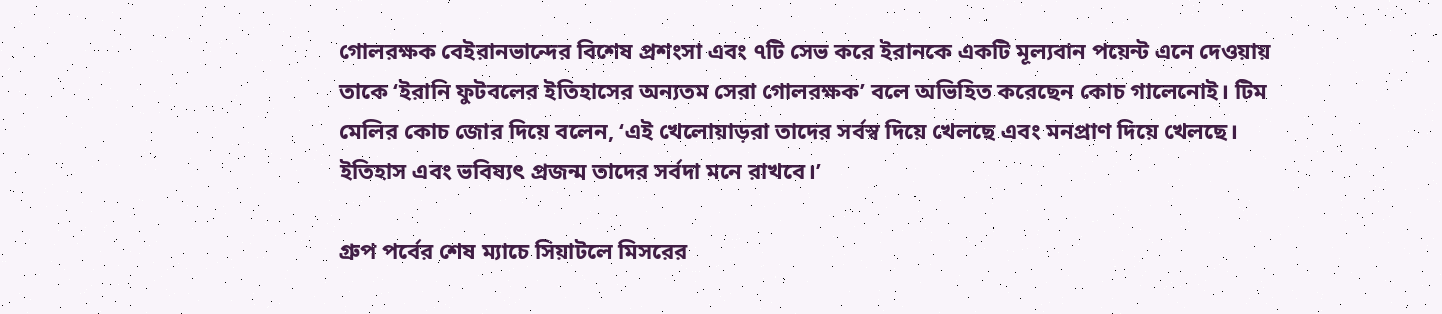গোলরক্ষক বেইরানভান্দের বিশেষ প্রশংসা এবং ৭টি সেভ করে ইরানকে একটি মূল্যবান পয়েন্ট এনে দেওয়ায় তাকে ‘ইরানি ফুটবলের ইতিহাসের অন্যতম সেরা গোলরক্ষক’ বলে অভিহিত করেছেন কোচ গালেনোই। টিম মেলির কোচ জোর দিয়ে বলেন, ‘এই খেলোয়াড়রা তাদের সর্বস্ব দিয়ে খেলছে এবং মনপ্রাণ দিয়ে খেলছে। ইতিহাস এবং ভবিষ্যৎ প্রজন্ম তাদের সর্বদা মনে রাখবে।’

গ্রুপ পর্বের শেষ ম্যাচে সিয়াটলে মিসরের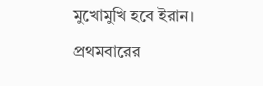মুখোমুখি হবে ইরান। প্রথমবারের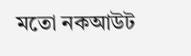মতো নকআউট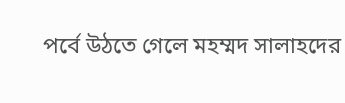পর্বে উঠতে গেলে মহম্মদ সালাহদের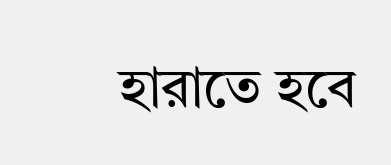হারাতে হবে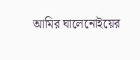আমির ঘালেনোইয়ের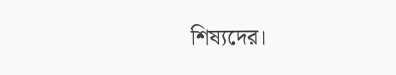শিষ্যদের।